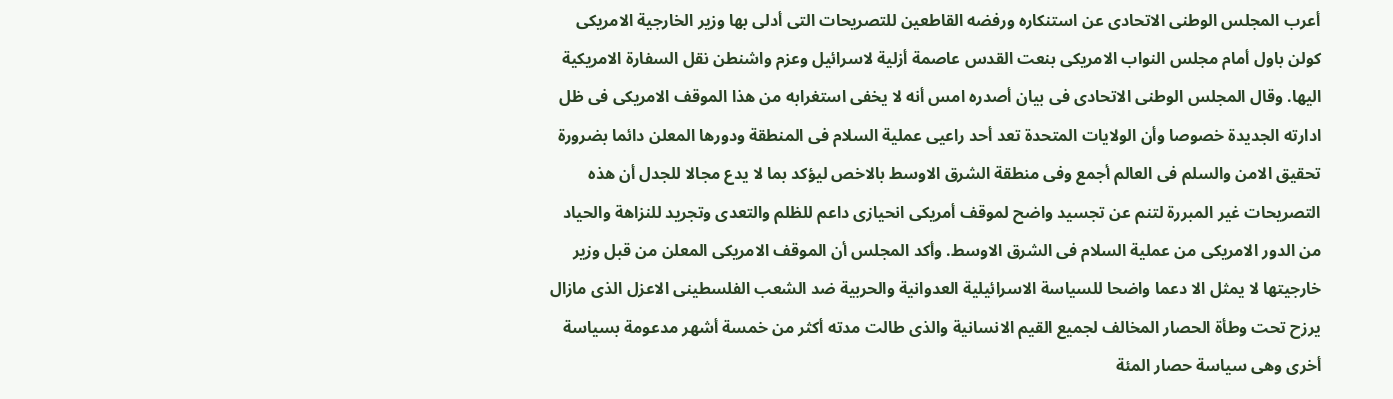أعرب المجلس الوطنى الاتحادى عن استنكاره ورفضه القاطعين للتصريحات التى أدلى بها وزير الخارجية الامريكى كولن باول أمام مجلس النواب الامريكى بنعت القدس عاصمة أزلية لاسرائيل وعزم واشنطن نقل السفارة الامريكية اليها. وقال المجلس الوطنى الاتحادى فى بيان أصدره امس أنه لا يخفى استغرابه من هذا الموقف الامريكى فى ظل ادارته الجديدة خصوصا وأن الولايات المتحدة تعد أحد راعيى عملية السلام فى المنطقة ودورها المعلن دائما بضرورة تحقيق الامن والسلم فى العالم أجمع وفى منطقة الشرق الاوسط بالاخص ليؤكد بما لا يدع مجالا للجدل أن هذه التصريحات غير المبررة لتنم عن تجسيد واضح لموقف أمريكى انحيازى داعم للظلم والتعدى وتجريد للنزاهة والحياد من الدور الامريكى من عملية السلام فى الشرق الاوسط. وأكد المجلس أن الموقف الامريكى المعلن من قبل وزير خارجيتها لا يمثل الا دعما واضحا للسياسة الاسرائيلية العدوانية والحربية ضد الشعب الفلسطينى الاعزل الذى مازال يرزح تحت وطأة الحصار المخالف لجميع القيم الانسانية والذى طالت مدته أكثر من خمسة أشهر مدعومة بسياسة أخرى وهى سياسة حصار المئة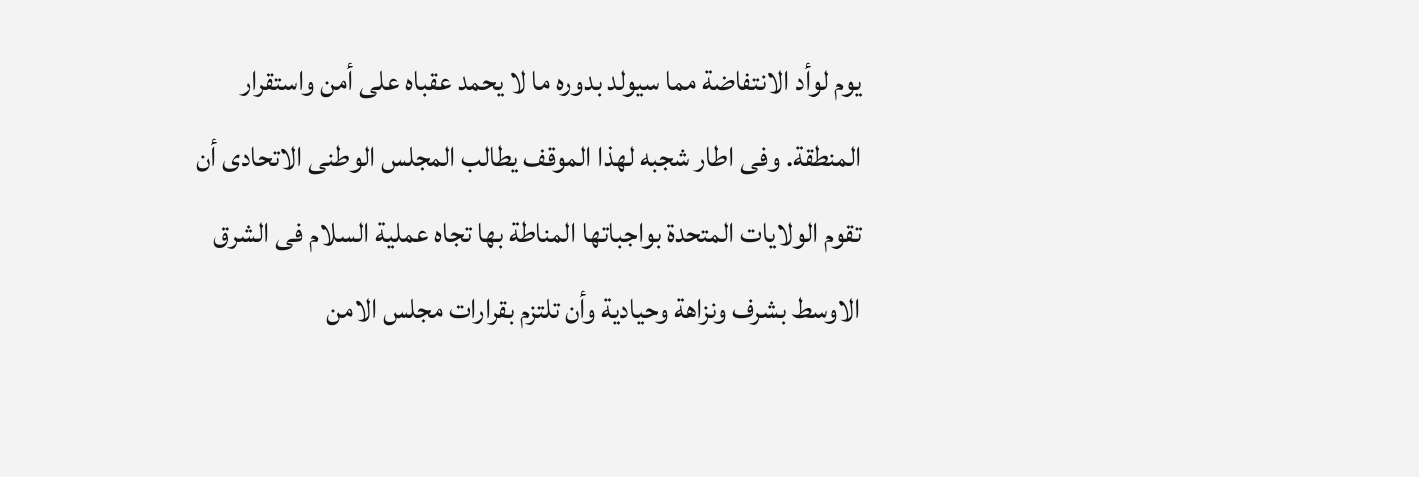يوم لوأد الانتفاضة مما سيولد بدوره ما لا يحمد عقباه على أمن واستقرار المنطقة. وفى اطار شجبه لهذا الموقف يطالب المجلس الوطنى الاتحادى أن تقوم الولايات المتحدة بواجباتها المناطة بها تجاه عملية السلام فى الشرق الاوسط بشرف ونزاهة وحيادية وأن تلتزم بقرارات مجلس الامن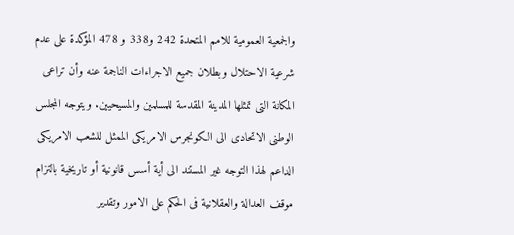والجمعية العمومية للامم المتحدة 242 و338 و 478 المؤكدة على عدم شرعية الاحتلال وبطلان جميع الاجراءات الناجمة عنه وأن تراعى المكانة التى تمثلها المدينة المقدسة للمسلمين والمسيحيين. ويتوجه المجلس الوطنى الاتحادى الى الكونجرس الامريكى الممثل للشعب الامريكى الداعم لهذا التوجه غير المستند الى أية أسس قانونية أو تاريخية بالتزام موقف العدالة والعقلانية فى الحكم على الامور وتقدير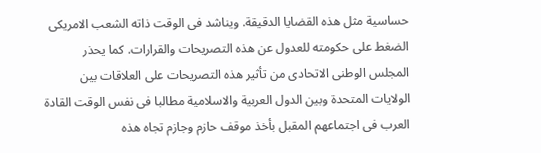حساسية مثل هذه القضايا الدقيقة. ويناشد فى الوقت ذاته الشعب الامريكى الضغط على حكومته للعدول عن هذه التصريحات والقرارات. كما يحذر المجلس الوطنى الاتحادى من تأثير هذه التصريحات على العلاقات بين الولايات المتحدة وبين الدول العربية والاسلامية مطالبا فى نفس الوقت القادة العرب فى اجتماعهم المقبل بأخذ موقف حازم وجازم تجاه هذه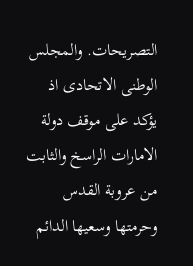التصريحات. والمجلس الوطنى الاتحادى اذ يؤكد على موقف دولة الامارات الراسخ والثابت من عروبة القدس وحرمتها وسعيها الدائم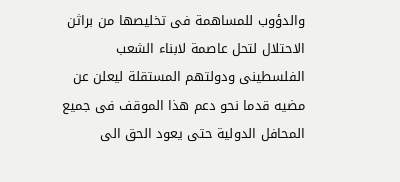والدؤوب للمساهمة فى تخليصها من براثن الاحتلال لتحل عاصمة لابناء الشعب الفلسطينى ودولتهم المستقلة ليعلن عن مضيه قدما نحو دعم هذا الموقف فى جميع المحافل الدولية حتى يعود الحق الى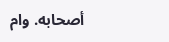أصحابه. وام